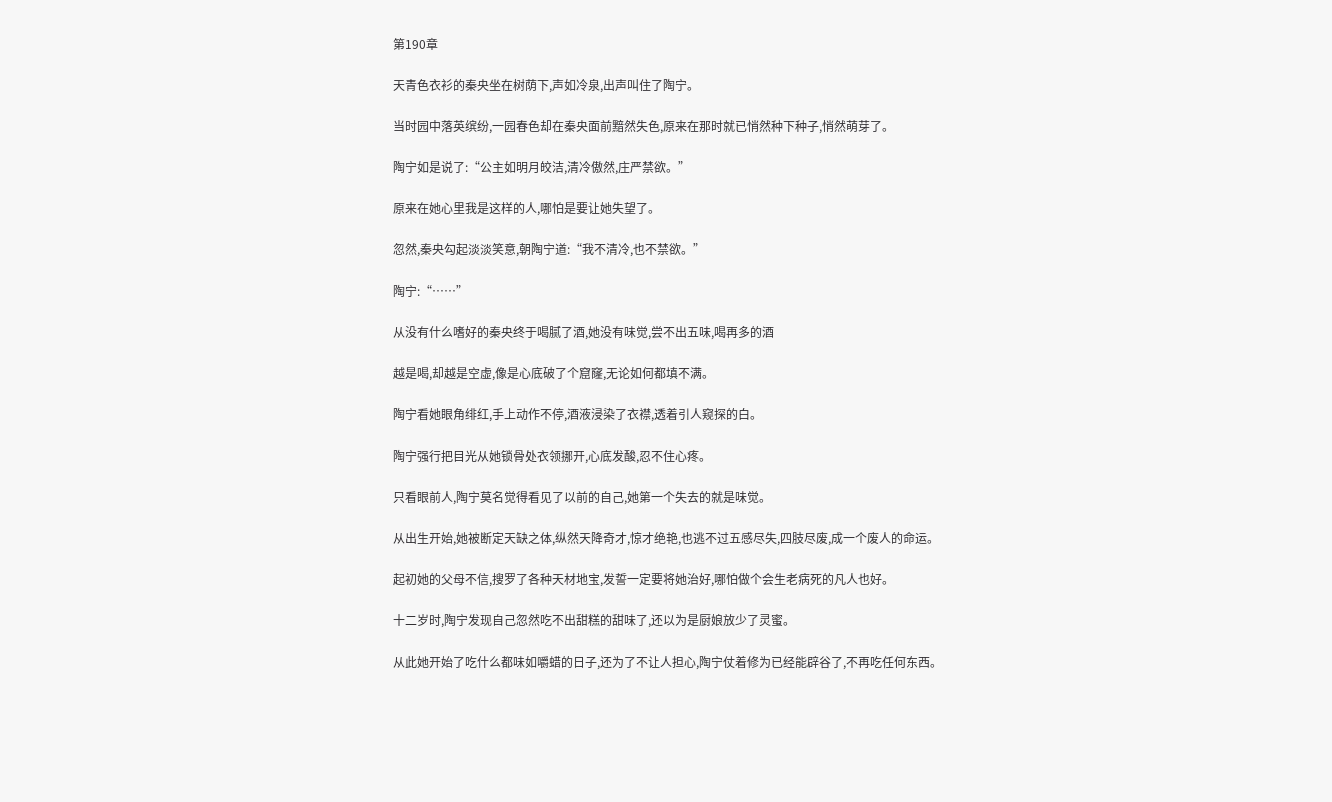第190章

天青色衣衫的秦央坐在树荫下,声如冷泉,出声叫住了陶宁。

当时园中落英缤纷,一园春色却在秦央面前黯然失色,原来在那时就已悄然种下种子,悄然萌芽了。

陶宁如是说了:“公主如明月皎洁,清冷傲然,庄严禁欲。”

原来在她心里我是这样的人,哪怕是要让她失望了。

忽然,秦央勾起淡淡笑意,朝陶宁道:“我不清冷,也不禁欲。”

陶宁:“……”

从没有什么嗜好的秦央终于喝腻了酒,她没有味觉,尝不出五味,喝再多的酒

越是喝,却越是空虚,像是心底破了个窟窿,无论如何都填不满。

陶宁看她眼角绯红,手上动作不停,酒液浸染了衣襟,透着引人窥探的白。

陶宁强行把目光从她锁骨处衣领挪开,心底发酸,忍不住心疼。

只看眼前人,陶宁莫名觉得看见了以前的自己,她第一个失去的就是味觉。

从出生开始,她被断定天缺之体,纵然天降奇才,惊才绝艳,也逃不过五感尽失,四肢尽废,成一个废人的命运。

起初她的父母不信,搜罗了各种天材地宝,发誓一定要将她治好,哪怕做个会生老病死的凡人也好。

十二岁时,陶宁发现自己忽然吃不出甜糕的甜味了,还以为是厨娘放少了灵蜜。

从此她开始了吃什么都味如嚼蜡的日子,还为了不让人担心,陶宁仗着修为已经能辟谷了,不再吃任何东西。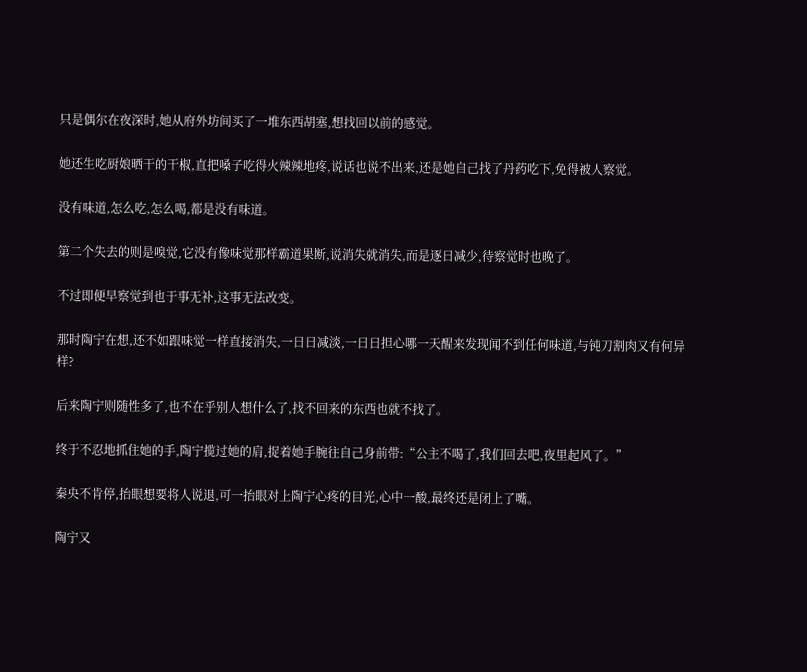只是偶尔在夜深时,她从府外坊间买了一堆东西胡塞,想找回以前的感觉。

她还生吃厨娘晒干的干椒,直把嗓子吃得火辣辣地疼,说话也说不出来,还是她自己找了丹药吃下,免得被人察觉。

没有味道,怎么吃,怎么喝,都是没有味道。

第二个失去的则是嗅觉,它没有像味觉那样霸道果断,说消失就消失,而是逐日减少,待察觉时也晚了。

不过即便早察觉到也于事无补,这事无法改变。

那时陶宁在想,还不如跟味觉一样直接消失,一日日减淡,一日日担心哪一天醒来发现闻不到任何味道,与钝刀割肉又有何异样?

后来陶宁则随性多了,也不在乎别人想什么了,找不回来的东西也就不找了。

终于不忍地抓住她的手,陶宁揽过她的肩,捉着她手腕往自己身前带:“公主不喝了,我们回去吧,夜里起风了。”

秦央不肯停,抬眼想要将人说退,可一抬眼对上陶宁心疼的目光,心中一酸,最终还是闭上了嘴。

陶宁又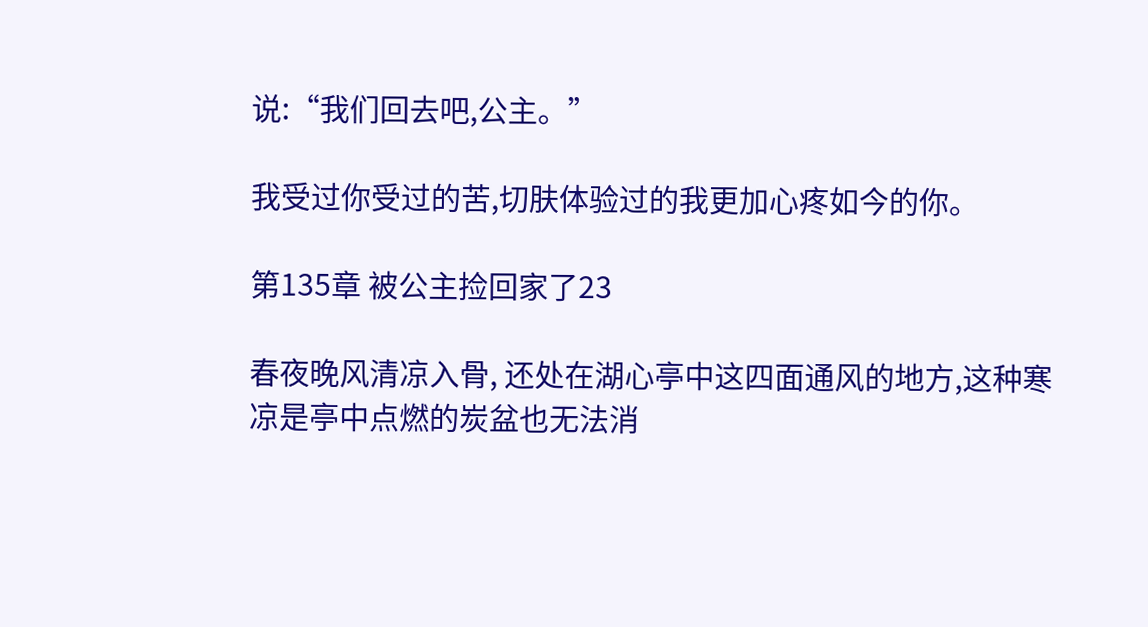说:“我们回去吧,公主。”

我受过你受过的苦,切肤体验过的我更加心疼如今的你。

第135章 被公主捡回家了23

春夜晚风清凉入骨, 还处在湖心亭中这四面通风的地方,这种寒凉是亭中点燃的炭盆也无法消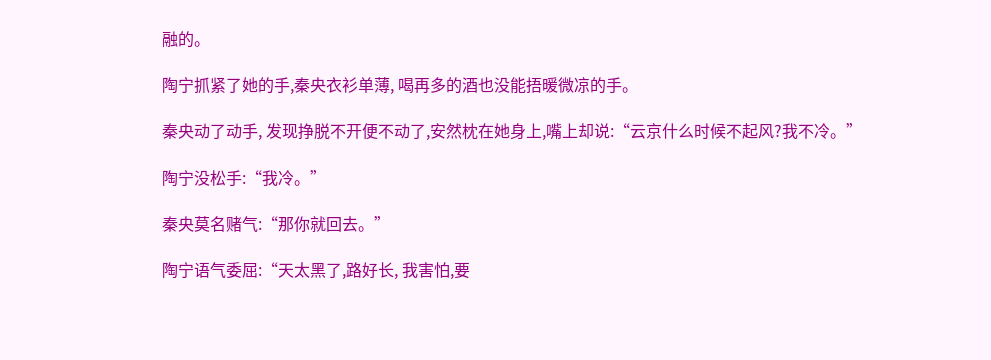融的。

陶宁抓紧了她的手,秦央衣衫单薄, 喝再多的酒也没能捂暖微凉的手。

秦央动了动手, 发现挣脱不开便不动了,安然枕在她身上,嘴上却说:“云京什么时候不起风?我不冷。”

陶宁没松手:“我冷。”

秦央莫名赌气:“那你就回去。”

陶宁语气委屈:“天太黑了,路好长, 我害怕,要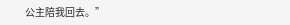公主陪我回去。”